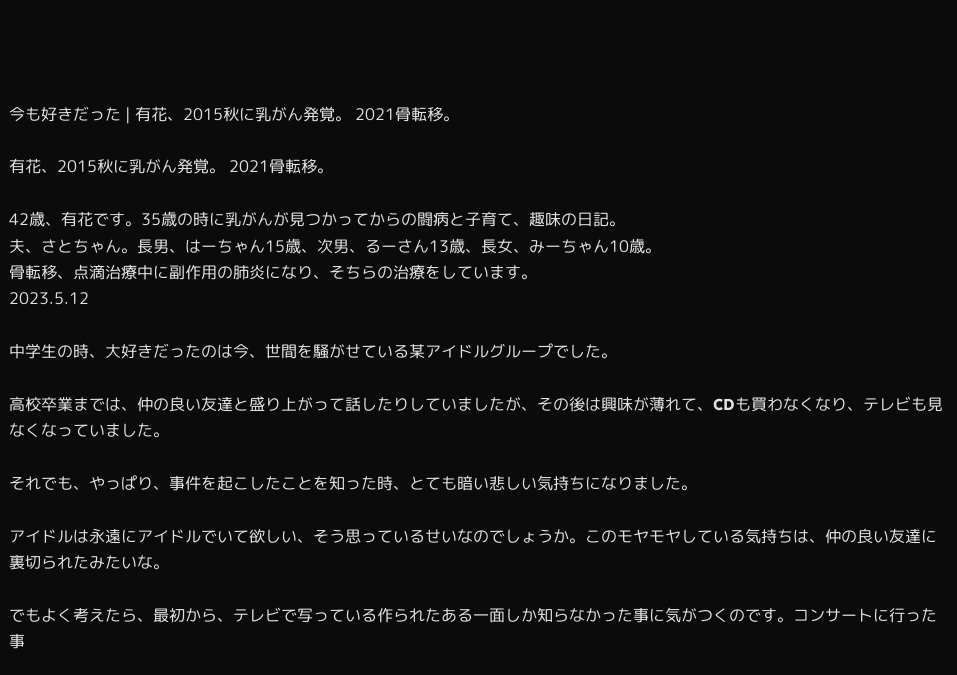今も好きだった | 有花、2015秋に乳がん発覚。 2021骨転移。

有花、2015秋に乳がん発覚。 2021骨転移。

42歳、有花です。35歳の時に乳がんが見つかってからの闘病と子育て、趣味の日記。
夫、さとちゃん。長男、はーちゃん15歳、次男、るーさん13歳、長女、みーちゃん10歳。
骨転移、点滴治療中に副作用の肺炎になり、そちらの治療をしています。
2023.5.12

中学生の時、大好きだったのは今、世間を騒がせている某アイドルグループでした。

高校卒業までは、仲の良い友達と盛り上がって話したりしていましたが、その後は興味が薄れて、CDも買わなくなり、テレビも見なくなっていました。

それでも、やっぱり、事件を起こしたことを知った時、とても暗い悲しい気持ちになりました。

アイドルは永遠にアイドルでいて欲しい、そう思っているせいなのでしょうか。このモヤモヤしている気持ちは、仲の良い友達に裏切られたみたいな。

でもよく考えたら、最初から、テレビで写っている作られたある一面しか知らなかった事に気がつくのです。コンサートに行った事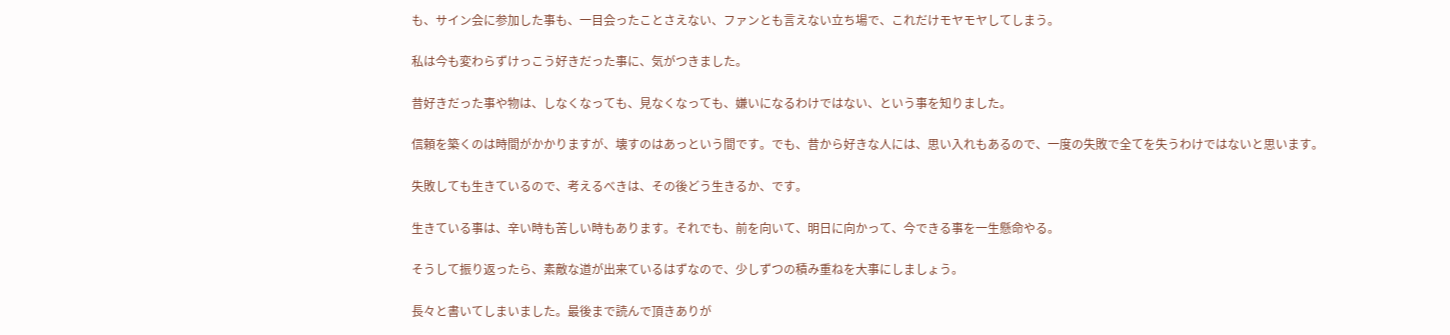も、サイン会に参加した事も、一目会ったことさえない、ファンとも言えない立ち場で、これだけモヤモヤしてしまう。

私は今も変わらずけっこう好きだった事に、気がつきました。

昔好きだった事や物は、しなくなっても、見なくなっても、嫌いになるわけではない、という事を知りました。

信頼を築くのは時間がかかりますが、壊すのはあっという間です。でも、昔から好きな人には、思い入れもあるので、一度の失敗で全てを失うわけではないと思います。

失敗しても生きているので、考えるべきは、その後どう生きるか、です。

生きている事は、辛い時も苦しい時もあります。それでも、前を向いて、明日に向かって、今できる事を一生懸命やる。

そうして振り返ったら、素敵な道が出来ているはずなので、少しずつの積み重ねを大事にしましょう。

長々と書いてしまいました。最後まで読んで頂きありが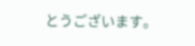とうございます。